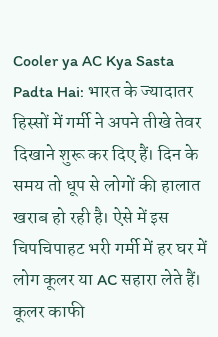Cooler ya AC Kya Sasta Padta Hai: भारत के ज्यादातर हिस्सों में गर्मी ने अपने तीखे तेवर दिखाने शुरू कर दिए हैं। दिन के समय तो धूप से लोगों की हालात खराब हो रही है। ऐसे में इस चिपचिपाहट भरी गर्मी में हर घर में लोग कूलर या AC सहारा लेते हैं। कूलर काफी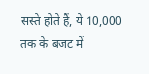सस्ते होते हैं, ये 10,000 तक के बजट में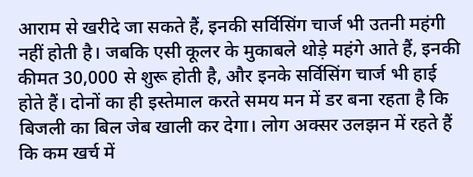आराम से खरीदे जा सकते हैं, इनकी सर्विसिंग चार्ज भी उतनी महंगी नहीं होती है। जबकि एसी कूलर के मुकाबले थोड़े महंगे आते हैं, इनकी कीमत 30,000 से शुरू होती है, और इनके सर्विसिंग चार्ज भी हाई होते हैं। दोनों का ही इस्तेमाल करते समय मन में डर बना रहता है कि बिजली का बिल जेब खाली कर देगा। लोग अक्सर उलझन में रहते हैं कि कम खर्च में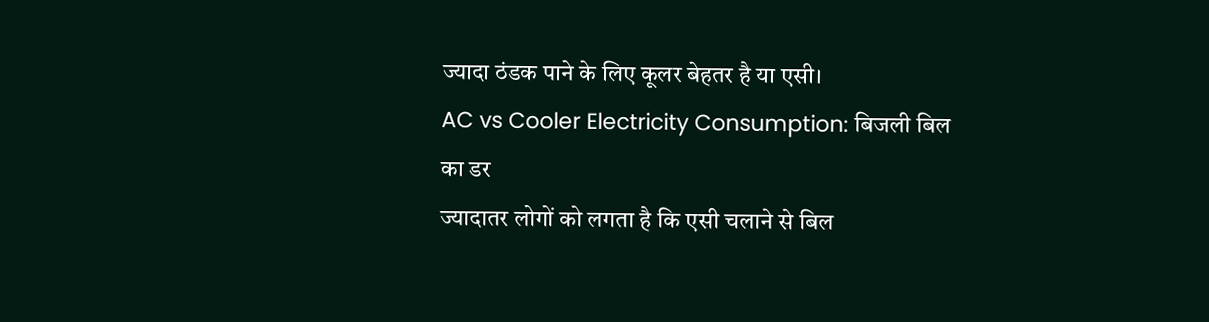ज्यादा ठंडक पाने के लिए कूलर बेहतर है या एसी।
AC vs Cooler Electricity Consumption: बिजली बिल का डर
ज्यादातर लोगों को लगता है कि एसी चलाने से बिल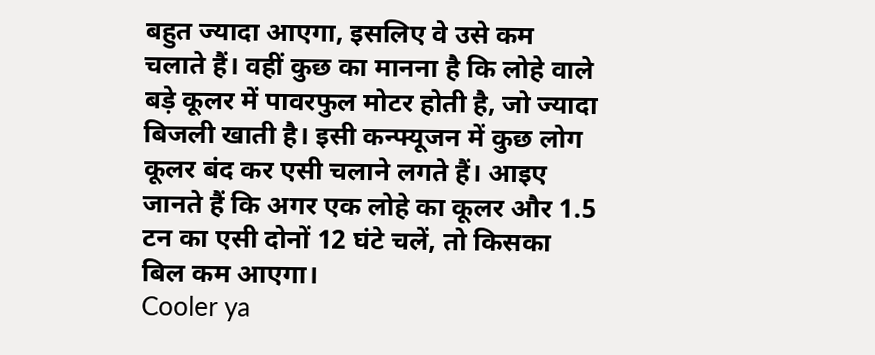बहुत ज्यादा आएगा, इसलिए वे उसे कम चलाते हैं। वहीं कुछ का मानना है कि लोहे वाले बड़े कूलर में पावरफुल मोटर होती है, जो ज्यादा बिजली खाती है। इसी कन्फ्यूजन में कुछ लोग कूलर बंद कर एसी चलाने लगते हैं। आइए जानते हैं कि अगर एक लोहे का कूलर और 1.5 टन का एसी दोनों 12 घंटे चलें, तो किसका बिल कम आएगा।
Cooler ya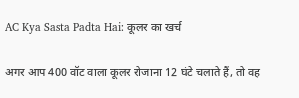AC Kya Sasta Padta Hai: कूलर का खर्च

अगर आप 400 वॉट वाला कूलर रोजाना 12 घंटे चलाते हैं, तो वह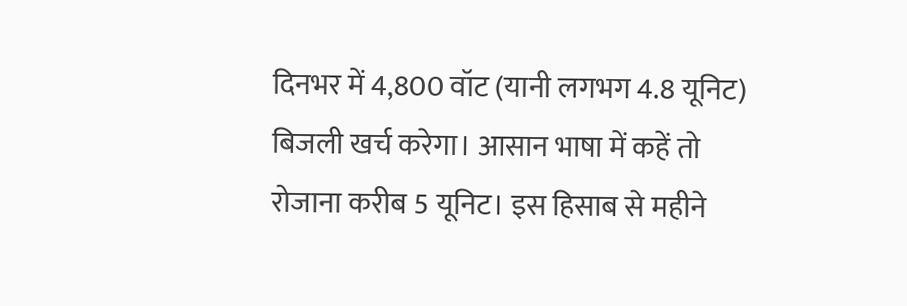दिनभर में 4,800 वॉट (यानी लगभग 4.8 यूनिट) बिजली खर्च करेगा। आसान भाषा में कहें तो रोजाना करीब 5 यूनिट। इस हिसाब से महीने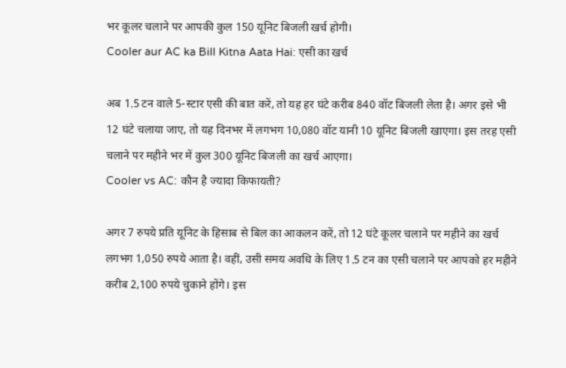भर कूलर चलाने पर आपकी कुल 150 यूनिट बिजली खर्च होगी।
Cooler aur AC ka Bill Kitna Aata Hai: एसी का खर्च

अब 1.5 टन वाले 5-स्टार एसी की बात करें, तो यह हर घंटे करीब 840 वॉट बिजली लेता है। अगर इसे भी 12 घंटे चलाया जाए, तो यह दिनभर में लगभग 10,080 वॉट यानी 10 यूनिट बिजली खाएगा। इस तरह एसी चलाने पर महीने भर में कुल 300 यूनिट बिजली का खर्च आएगा।
Cooler vs AC: कौन है ज्यादा किफायती?

अगर 7 रुपये प्रति यूनिट के हिसाब से बिल का आकलन करें, तो 12 घंटे कूलर चलाने पर महीने का खर्च लगभग 1,050 रुपये आता है। वहीं, उसी समय अवधि के लिए 1.5 टन का एसी चलाने पर आपको हर महीने करीब 2,100 रुपये चुकाने होंगे। इस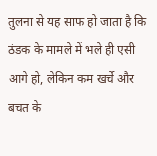तुलना से यह साफ हो जाता है कि ठंडक के मामले में भले ही एसी आगे हो, लेकिन कम खर्चे और बचत के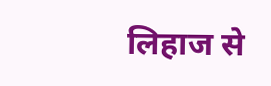लिहाज से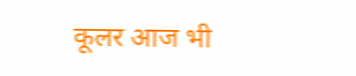कूलर आज भी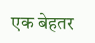एक बेहतर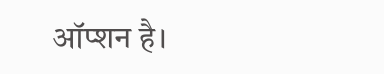ऑप्शन है।